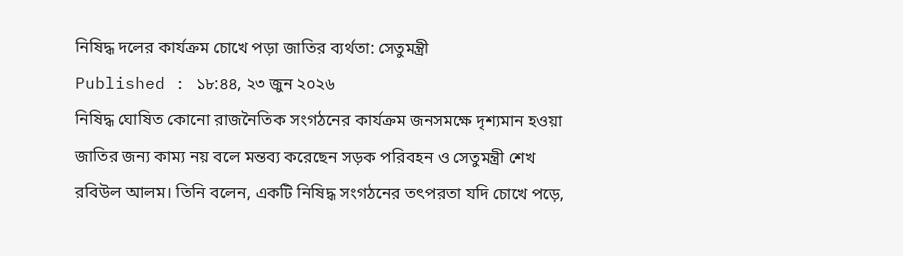নিষিদ্ধ দলের কার্যক্রম চোখে পড়া জাতির ব্যর্থতা: সেতুমন্ত্রী
Published : ১৮:৪৪, ২৩ জুন ২০২৬
নিষিদ্ধ ঘোষিত কোনো রাজনৈতিক সংগঠনের কার্যক্রম জনসমক্ষে দৃশ্যমান হওয়া জাতির জন্য কাম্য নয় বলে মন্তব্য করেছেন সড়ক পরিবহন ও সেতুমন্ত্রী শেখ রবিউল আলম। তিনি বলেন, একটি নিষিদ্ধ সংগঠনের তৎপরতা যদি চোখে পড়ে,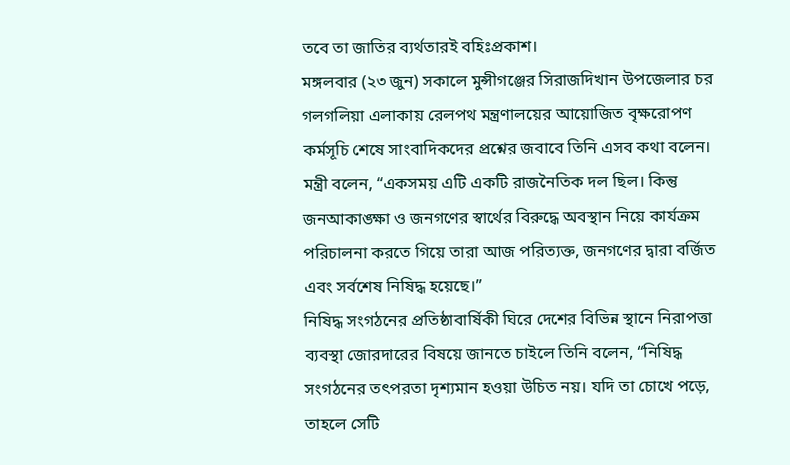তবে তা জাতির ব্যর্থতারই বহিঃপ্রকাশ।
মঙ্গলবার (২৩ জুন) সকালে মুন্সীগঞ্জের সিরাজদিখান উপজেলার চর গলগলিয়া এলাকায় রেলপথ মন্ত্রণালয়ের আয়োজিত বৃক্ষরোপণ কর্মসূচি শেষে সাংবাদিকদের প্রশ্নের জবাবে তিনি এসব কথা বলেন।
মন্ত্রী বলেন, “একসময় এটি একটি রাজনৈতিক দল ছিল। কিন্তু জনআকাঙ্ক্ষা ও জনগণের স্বার্থের বিরুদ্ধে অবস্থান নিয়ে কার্যক্রম পরিচালনা করতে গিয়ে তারা আজ পরিত্যক্ত, জনগণের দ্বারা বর্জিত এবং সর্বশেষ নিষিদ্ধ হয়েছে।”
নিষিদ্ধ সংগঠনের প্রতিষ্ঠাবার্ষিকী ঘিরে দেশের বিভিন্ন স্থানে নিরাপত্তা ব্যবস্থা জোরদারের বিষয়ে জানতে চাইলে তিনি বলেন, “নিষিদ্ধ সংগঠনের তৎপরতা দৃশ্যমান হওয়া উচিত নয়। যদি তা চোখে পড়ে, তাহলে সেটি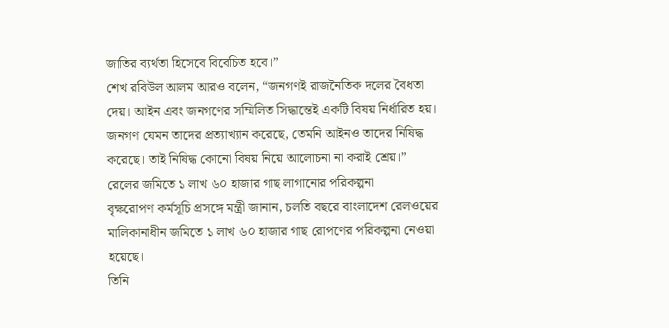জাতির ব্যর্থতা হিসেবে বিবেচিত হবে।”
শেখ রবিউল আলম আরও বলেন, “জনগণই রাজনৈতিক দলের বৈধতা দেয়। আইন এবং জনগণের সম্মিলিত সিদ্ধান্তেই একটি বিষয় নির্ধারিত হয়। জনগণ যেমন তাদের প্রত্যাখ্যান করেছে, তেমনি আইনও তাদের নিষিদ্ধ করেছে। তাই নিষিদ্ধ কোনো বিষয় নিয়ে আলোচনা না করাই শ্রেয়।”
রেলের জমিতে ১ লাখ ৬০ হাজার গাছ লাগানোর পরিকল্পনা
বৃক্ষরোপণ কর্মসূচি প্রসঙ্গে মন্ত্রী জানান, চলতি বছরে বাংলাদেশ রেলওয়ের মালিকানাধীন জমিতে ১ লাখ ৬০ হাজার গাছ রোপণের পরিকল্পনা নেওয়া হয়েছে।
তিনি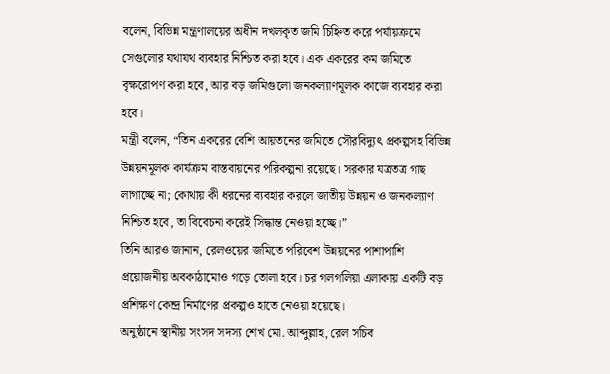বলেন, বিভিন্ন মন্ত্রণালয়ের অধীন দখলকৃত জমি চিহ্নিত করে পর্যায়ক্রমে সেগুলোর যথাযথ ব্যবহার নিশ্চিত করা হবে। এক একরের কম জমিতে বৃক্ষরোপণ করা হবে, আর বড় জমিগুলো জনকল্যাণমূলক কাজে ব্যবহার করা হবে।
মন্ত্রী বলেন, “তিন একরের বেশি আয়তনের জমিতে সৌরবিদ্যুৎ প্রকল্পসহ বিভিন্ন উন্নয়নমূলক কার্যক্রম বাস্তবায়নের পরিকল্পনা রয়েছে। সরকার যত্রতত্র গাছ লাগাচ্ছে না; কোথায় কী ধরনের ব্যবহার করলে জাতীয় উন্নয়ন ও জনকল্যাণ নিশ্চিত হবে, তা বিবেচনা করেই সিদ্ধান্ত নেওয়া হচ্ছে।”
তিনি আরও জানান, রেলওয়ের জমিতে পরিবেশ উন্নয়নের পাশাপাশি প্রয়োজনীয় অবকাঠামোও গড়ে তোলা হবে। চর গলগলিয়া এলাকায় একটি বড় প্রশিক্ষণ কেন্দ্র নির্মাণের প্রকল্পও হাতে নেওয়া হয়েছে।
অনুষ্ঠানে স্থানীয় সংসদ সদস্য শেখ মো. আব্দুল্লাহ, রেল সচিব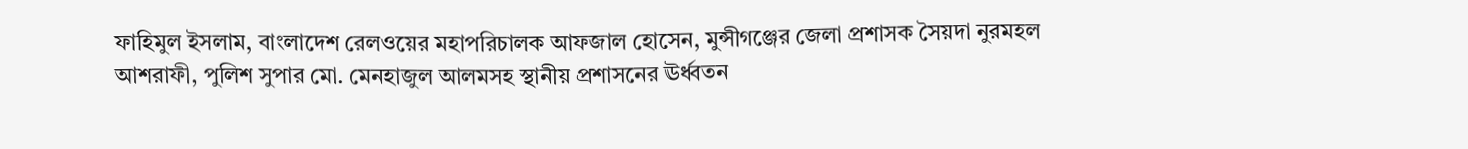ফাহিমুল ইসলাম, বাংলাদেশ রেলওয়ের মহাপরিচালক আফজাল হোসেন, মুন্সীগঞ্জের জেলা প্রশাসক সৈয়দা নুরমহল আশরাফী, পুলিশ সুপার মো. মেনহাজুল আলমসহ স্থানীয় প্রশাসনের ঊর্ধ্বতন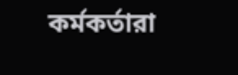কর্মকর্তারা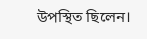উপস্থিত ছিলেন।